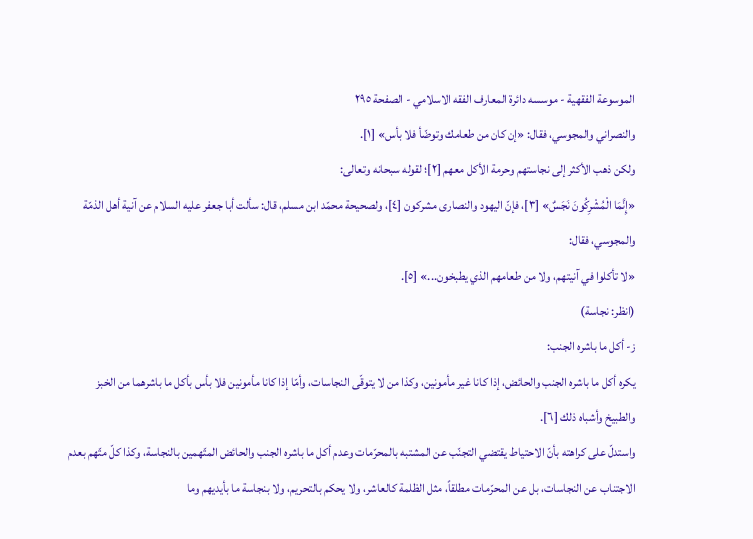الموسوعة الفقهية - موسسه دائرة المعارف الفقه الاسلامي - الصفحة ٢٩٥
والنصراني والمجوسي، فقال: «إن كان من طعامك وتوضّأ فلا بأس» [١].
ولكن ذهب الأكثر إلى نجاستهم وحرمة الأكل معهم [٢]؛ لقوله سبحانه وتعالى:
«إِنَّمَا الْمُشْرِكُونَ نَجَسٌ» [٣]، فإنّ اليهود والنصارى مشركون [٤]، ولصحيحة محمّد ابن مسلم، قال: سألت أبا جعفر عليه السلام عن آنية أهل الذمّة والمجوسي، فقال:
«لا تأكلوا في آنيتهم، ولا من طعامهم الذي يطبخون...» [٥].
(انظر: نجاسة)
ز- أكل ما باشره الجنب:
يكره أكل ما باشره الجنب والحائض، إذا كانا غير مأمونين، وكذا من لا يتوقّى النجاسات، وأمّا إذا كانا مأمونين فلا بأس بأكل ما باشرهما من الخبز والطبيخ وأشباه ذلك [٦].
واستدلّ على كراهته بأنّ الاحتياط يقتضي التجنّب عن المشتبه بالمحرّمات وعدم أكل ما باشره الجنب والحائض المتّهمين بالنجاسة، وكذا كلّ متّهم بعدم الاجتناب عن النجاسات، بل عن المحرّمات مطلقاً، مثل الظلمة كالعاشر، ولا يحكم بالتحريم، ولا بنجاسة ما بأيديهم وما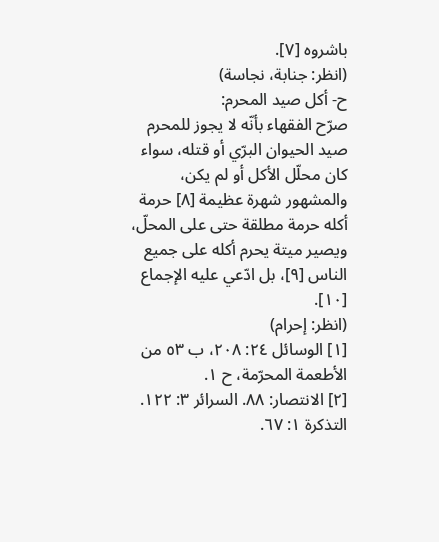باشروه [٧].
(انظر: جنابة، نجاسة)
ح- أكل صيد المحرم:
صرّح الفقهاء بأنّه لا يجوز للمحرم صيد الحيوان البرّي أو قتله، سواء كان محلّل الأكل أو لم يكن، والمشهور شهرة عظيمة [٨] حرمة أكله حرمة مطلقة حتى على المحلّ، ويصير ميتة يحرم أكله على جميع الناس [٩]، بل ادّعي عليه الإجماع [١٠].
(انظر: إحرام)
[١] الوسائل ٢٤: ٢٠٨، ب ٥٣ من الأطعمة المحرّمة، ح ١.
[٢] الانتصار: ٨٨. السرائر ٣: ١٢٢. التذكرة ١: ٦٧.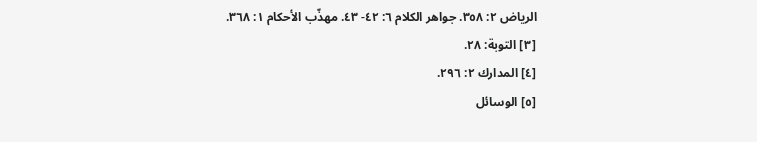الرياض ٢: ٣٥٨. جواهر الكلام ٦: ٤٢- ٤٣. مهذّب الأحكام ١: ٣٦٨.
[٣] التوبة: ٢٨.
[٤] المدارك ٢: ٢٩٦.
[٥] الوسائل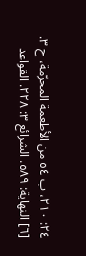٢٤: ٢١٠، ب ٥٤ من الأطعمة المحرّمة، ح ٣.
[٦] النهاية: ٥٨٩. الشرائع ٣: ٢٢٨. القواعد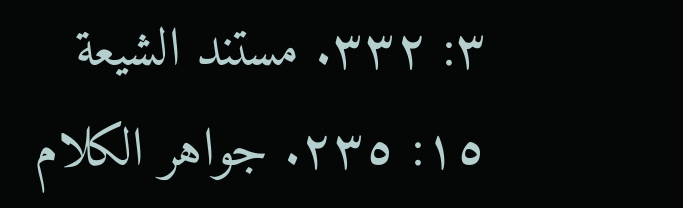٣: ٣٣٢. مستند الشيعة ١٥: ٢٣٥. جواهر الكلام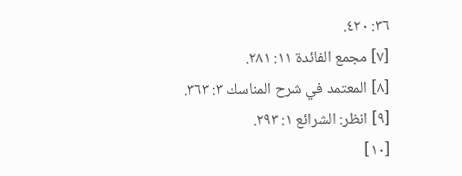٣٦: ٤٢٠.
[٧] مجمع الفائدة ١١: ٢٨١.
[٨] المعتمد في شرح المناسك ٣: ٣٦٣.
[٩] انظر: الشرائع ١: ٢٩٣.
[١٠]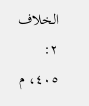الخلاف ٢: ٤٠٥، م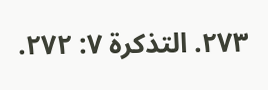٢٧٣. التذكرة ٧: ٢٧٢.